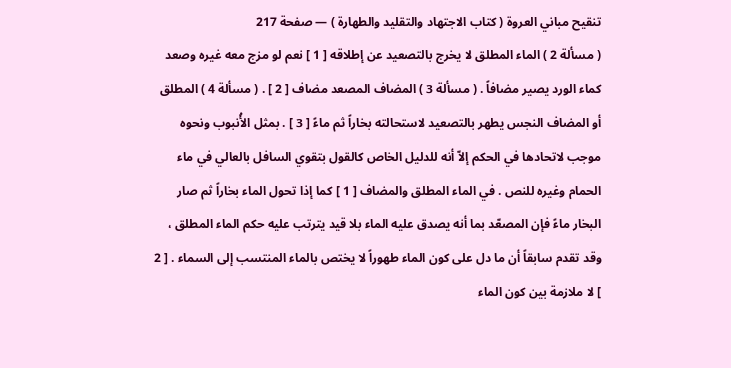تنقيح مباني العروة ( كتاب الاجتهاد والتقليد والطهارة ) — صفحة 217
( مسألة 2 ) الماء المطلق لا يخرج بالتصعيد عن إطلاقه [ 1 ] نعم لو مزج معه غيره وصعد كماء الورد يصير مضافاً . ( مسألة 3 ) المضاف المصعد مضاف [ 2 ] . ( مسألة 4 ) المطلق أو المضاف النجس يطهر بالتصعيد لاستحالته بخاراً ثم ماءً [ 3 ] . بمثل الأُنبوب ونحوه موجب لاتحادها في الحكم إلاّ أنه للدليل الخاص كالقول بتقوي السافل بالعالي في ماء الحمام وغيره للنص . في الماء المطلق والمضاف [ 1 ] كما إذا تحول الماء بخاراً ثم صار البخار ماءً فإن المصعّد بما أنه يصدق عليه الماء بلا قيد يترتب عليه حكم الماء المطلق ، وقد تقدم سابقاً أن ما دل على كون الماء طهوراً لا يختص بالماء المنتسب إلى السماء . [ 2 ] لا ملازمة بين كون الماء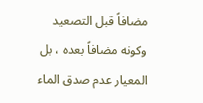مضافاً قبل التصعيد وكونه مضافاً بعده ، بل المعيار عدم صدق الماء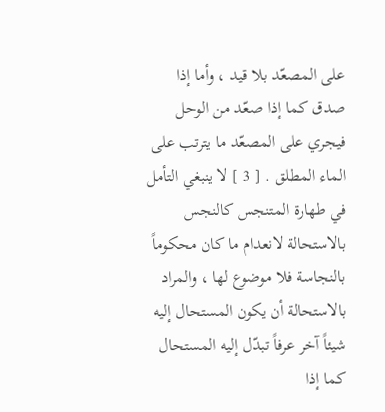على المصعّد بلا قيد ، وأما إذا صدق كما إذا صعّد من الوحل فيجري على المصعّد ما يترتب على الماء المطلق . [ 3 ] لا ينبغي التأمل في طهارة المتنجس كالنجس بالاستحالة لانعدام ما كان محكوماً بالنجاسة فلا موضوع لها ، والمراد بالاستحالة أن يكون المستحال إليه شيئاً آخر عرفاً تبدّل إليه المستحال كما إذا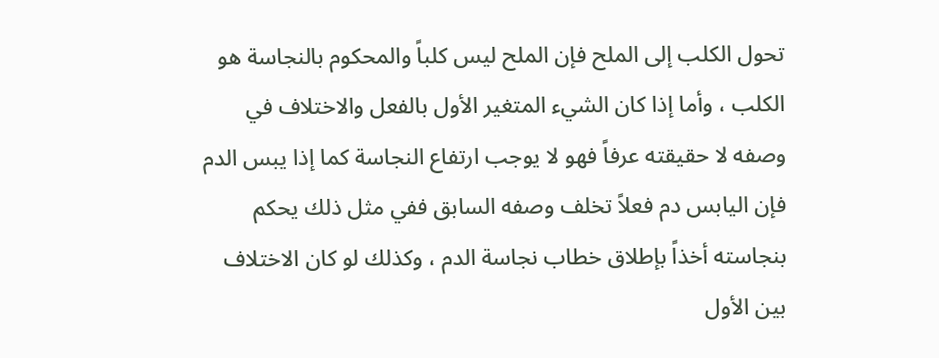تحول الكلب إلى الملح فإن الملح ليس كلباً والمحكوم بالنجاسة هو الكلب ، وأما إذا كان الشيء المتغير الأول بالفعل والاختلاف في وصفه لا حقيقته عرفاً فهو لا يوجب ارتفاع النجاسة كما إذا يبس الدم فإن اليابس دم فعلاً تخلف وصفه السابق ففي مثل ذلك يحكم بنجاسته أخذاً بإطلاق خطاب نجاسة الدم ، وكذلك لو كان الاختلاف بين الأول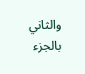والثاني بالجزء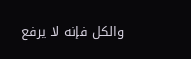والكل فإنه لا يرفع